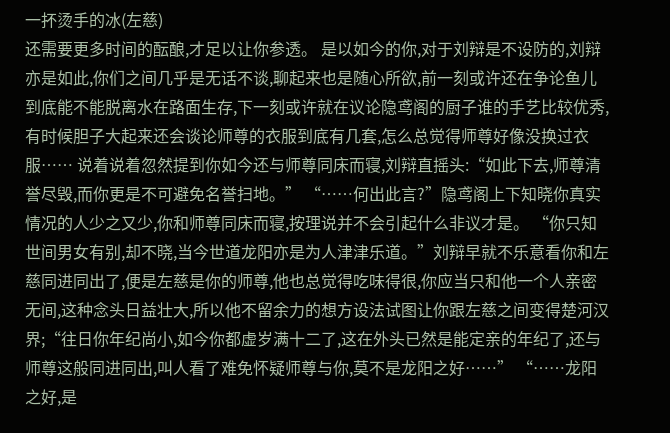一抔烫手的冰(左慈)
还需要更多时间的酝酿,才足以让你参透。 是以如今的你,对于刘辩是不设防的,刘辩亦是如此,你们之间几乎是无话不谈,聊起来也是随心所欲,前一刻或许还在争论鱼儿到底能不能脱离水在路面生存,下一刻或许就在议论隐鸢阁的厨子谁的手艺比较优秀,有时候胆子大起来还会谈论师尊的衣服到底有几套,怎么总觉得师尊好像没换过衣服…… 说着说着忽然提到你如今还与师尊同床而寝,刘辩直摇头:“如此下去,师尊清誉尽毁,而你更是不可避免名誉扫地。” “……何出此言?”隐鸢阁上下知晓你真实情况的人少之又少,你和师尊同床而寝,按理说并不会引起什么非议才是。 “你只知世间男女有别,却不晓,当今世道龙阳亦是为人津津乐道。”刘辩早就不乐意看你和左慈同进同出了,便是左慈是你的师尊,他也总觉得吃味得很,你应当只和他一个人亲密无间,这种念头日益壮大,所以他不留余力的想方设法试图让你跟左慈之间变得楚河汉界;“往日你年纪尚小,如今你都虚岁满十二了,这在外头已然是能定亲的年纪了,还与师尊这般同进同出,叫人看了难免怀疑师尊与你,莫不是龙阳之好……” “……龙阳之好,是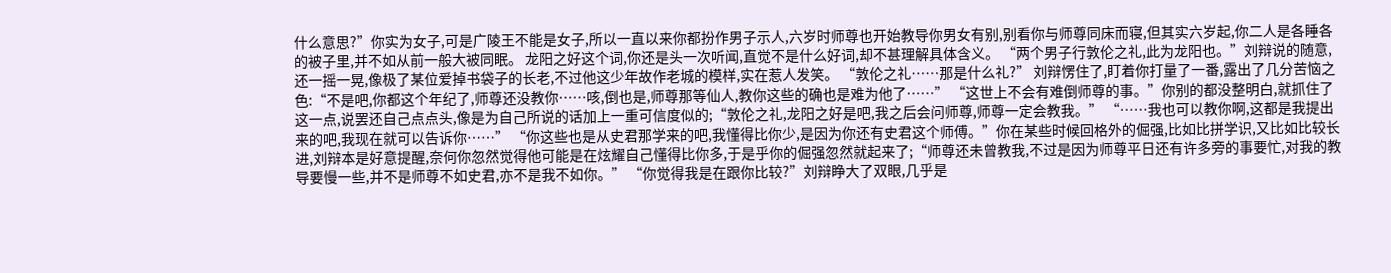什么意思?”你实为女子,可是广陵王不能是女子,所以一直以来你都扮作男子示人,六岁时师尊也开始教导你男女有别,别看你与师尊同床而寝,但其实六岁起,你二人是各睡各的被子里,并不如从前一般大被同眠。 龙阳之好这个词,你还是头一次听闻,直觉不是什么好词,却不甚理解具体含义。 “两个男子行敦伦之礼,此为龙阳也。”刘辩说的随意,还一摇一晃,像极了某位爱掉书袋子的长老,不过他这少年故作老城的模样,实在惹人发笑。 “敦伦之礼……那是什么礼?” 刘辩愣住了,盯着你打量了一番,露出了几分苦恼之色:“不是吧,你都这个年纪了,师尊还没教你……咳,倒也是,师尊那等仙人,教你这些的确也是难为他了……” “这世上不会有难倒师尊的事。”你别的都没整明白,就抓住了这一点,说罢还自己点点头,像是为自己所说的话加上一重可信度似的;“敦伦之礼,龙阳之好是吧,我之后会问师尊,师尊一定会教我。” “……我也可以教你啊,这都是我提出来的吧,我现在就可以告诉你……” “你这些也是从史君那学来的吧,我懂得比你少,是因为你还有史君这个师傅。”你在某些时候回格外的倔强,比如比拼学识,又比如比较长进,刘辩本是好意提醒,奈何你忽然觉得他可能是在炫耀自己懂得比你多,于是乎你的倔强忽然就起来了;“师尊还未曾教我,不过是因为师尊平日还有许多旁的事要忙,对我的教导要慢一些,并不是师尊不如史君,亦不是我不如你。” “你觉得我是在跟你比较?”刘辩睁大了双眼,几乎是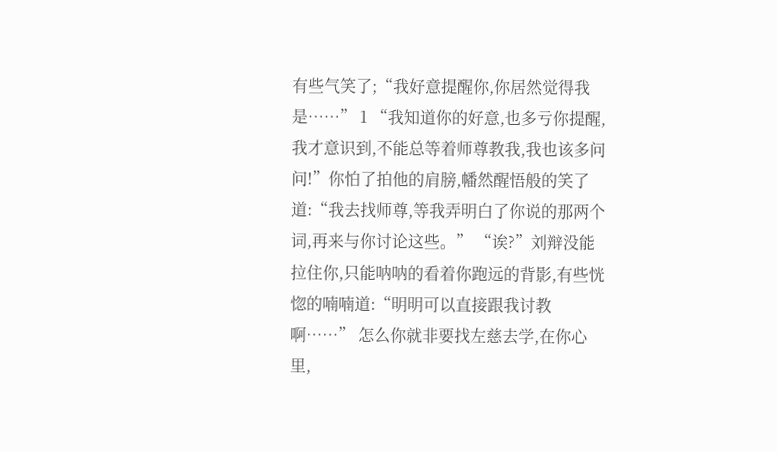有些气笑了;“我好意提醒你,你居然觉得我是……” 1 “我知道你的好意,也多亏你提醒,我才意识到,不能总等着师尊教我,我也该多问问!”你怕了拍他的肩膀,幡然醒悟般的笑了道:“我去找师尊,等我弄明白了你说的那两个词,再来与你讨论这些。” “诶?”刘辩没能拉住你,只能呐呐的看着你跑远的背影,有些恍惚的喃喃道:“明明可以直接跟我讨教啊……” 怎么你就非要找左慈去学,在你心里,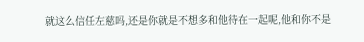就这么信任左慈吗,还是你就是不想多和他待在一起呢,他和你不是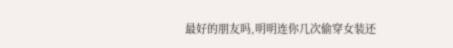最好的朋友吗,明明连你几次偷穿女装还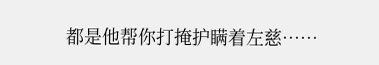都是他帮你打掩护瞒着左慈……